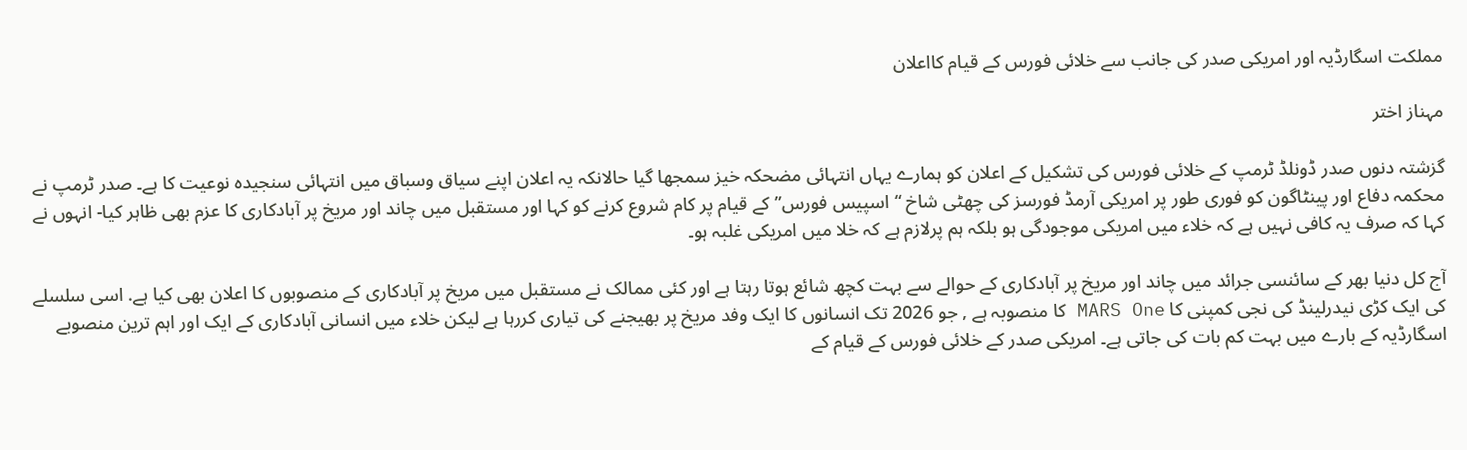مملکت اسگارڈیہ اور امریکی صدر کی جانب سے خلائی فورس کے قیام کااعلان

مہناز اختر

گزشتہ دنوں صدر ڈونلڈ ٹرمپ کے خلائی فورس کی تشکیل کے اعلان کو ہمارے یہاں انتہائی مضحکہ خیز سمجھا گیا حالانکہ یہ اعلان اپنے سیاق وسباق میں انتہائی سنجیدہ نوعیت کا ہے۔ صدر ٹرمپ نے محکمہ دفاع اور پینٹاگون کو فوری طور پر امریکی آرمڈ فورسز کی چھٹی شاخ “اسپیس فورس” کے قیام پر کام شروع کرنے کو کہا اور مستقبل میں چاند اور مریخ پر آبادکاری کا عزم بھی ظاہر کیا- انہوں نے کہا کہ صرف یہ کافی نہیں ہے کہ خلاء میں امریکی موجودگی ہو بلکہ ہم پرلازم ہے کہ خلا میں امریکی غلبہ ہو۔

آج کل دنیا بھر کے سائنسی جرائد میں چاند اور مریخ پر آبادکاری کے حوالے سے بہت کچھ شائع ہوتا رہتا ہے اور کئی ممالک نے مستقبل میں مریخ پر آبادکاری کے منصوبوں کا اعلان بھی کیا ہے. اسی سلسلے کی ایک کڑی نیدرلینڈ کی نجی کمپنی کا MARS One کا منصوبہ ہے , جو 2026 تک انسانوں کا ایک وفد مریخ پر بھیجنے کی تیاری کررہا ہے لیکن خلاء میں انسانی آبادکاری کے ایک اور اہم ترین منصوبے اسگارڈیہ کے بارے میں بہت کم بات کی جاتی ہے۔ امریکی صدر کے خلائی فورس کے قیام کے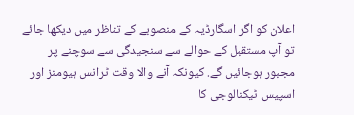اعلان کو اگر اسگارڈیہ کے منصوبے کے تناظر میں دیکھا جائے تو آپ مستقبل کے حوالے سے سنجیدگی سے سوچنے پر مجبور ہوجائیں گے. کیونکہ آنے والا وقت ٹرانس ہیومنز اور اسپیس ٹیکنالوجی کا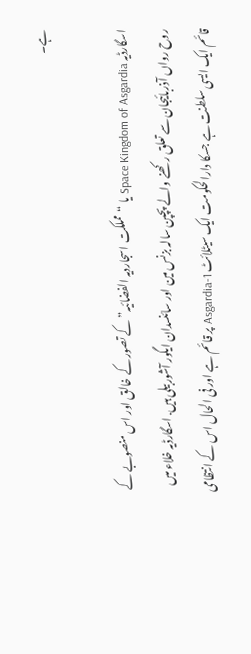ہے۔

اسگارڈیہ Space Kingdom of Asgardia یا “مملکت اسجاردیہ الفضائیہ” کے تصور کے خالق اور اس منصوبے کے روح رواں آذربائیجان سے تعلق رکھنے والے پچپن سالہ بزنس مین اور سائنسدان ایگور آشوربیلی ہیں. اسگارڈیہ خلاء میں قائم ایک ایسی سلطنت ہے جسکا دارالحکومت ایک سیٹلائٹ Asgardia-1 پر قائم ہے اور فی الحال اس کے انتظامی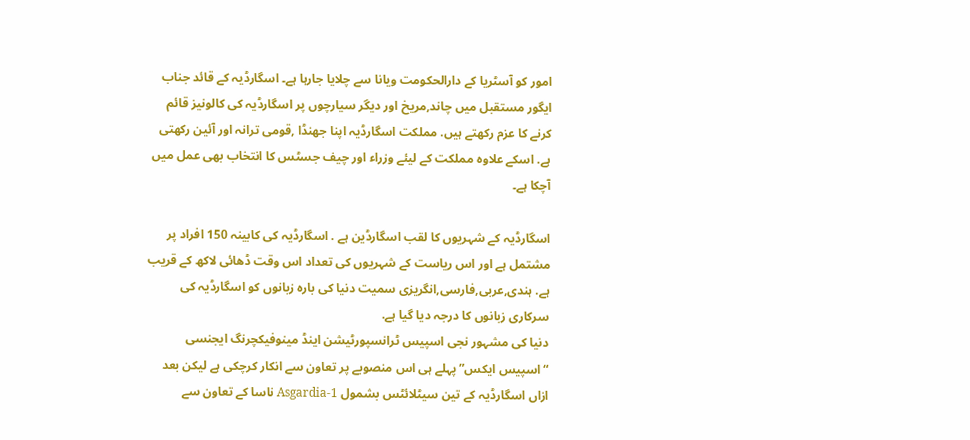امور کو آسٹریا کے دارالحکومت ویانا سے چلایا جارہا ہے۔ اسگارڈیہ کے قائد جناب ایگور مستقبل میں چاند,مریخ اور دیگر سیارچوں پر اسگارڈیہ کی کالونیز قائم کرنے کا عزم رکھتے ہیں. مملکت اسگارڈیہ اپنا جھنڈا ,قومی ترانہ اور آئین رکھتی ہے. اسکے علاوہ مملکت کے لیئے وزراء اور چیف جسٹس کا انتخاب بھی عمل میں آچکا ہے۔

اسگارڈیہ کے شہریوں کا لقب اسگارڈین ہے . اسگارڈیہ کی کابینہ 150 افراد پر مشتمل ہے اور اس ریاست کے شہریوں کی تعداد اس وقت ڈھائی لاکھ کے قریب ہے. ہندی,عربی,فارسی,انگریزی سمیت دنیا کی بارہ زبانوں کو اسگارڈیہ کی سرکاری زبانوں کا درجہ دیا گیا ہے.
دنیا کی مشہور نجی اسپیس ٹرانسپورٹیشن اینڈ مینوفیکچرنگ ایجنسی “اسپیس ایکس” پہلے ہی اس منصوبے پر تعاون سے انکار کرچکی ہے لیکن بعد ازاں اسگارڈیہ کے تین سیٹلائٹس بشمول Asgardia-1 ناسا کے تعاون سے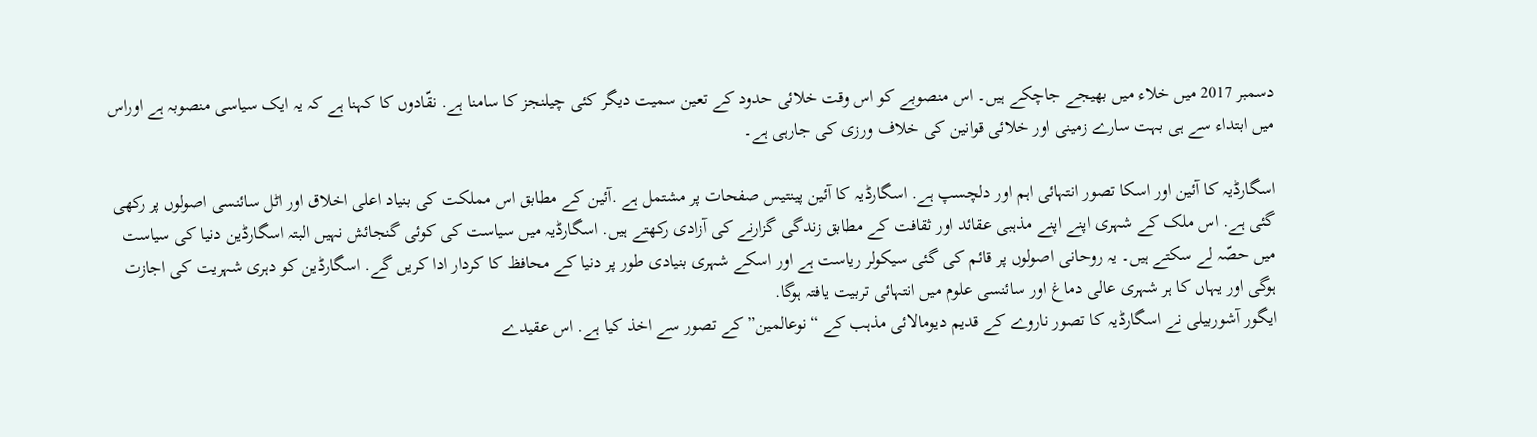دسمبر 2017 میں خلاء میں بھیجے جاچکے ہیں۔ اس منصوبے کو اس وقت خلائی حدود کے تعین سمیت دیگر کئی چیلنجز کا سامنا ہے. نقّادوں کا کہنا ہے کہ یہ ایک سیاسی منصوبہ ہے اوراس میں ابتداء سے ہی بہت سارے زمینی اور خلائی قوانین کی خلاف ورزی کی جارہی ہے۔

اسگارڈیہ کا آئین اور اسکا تصور انتہائی اہم اور دلچسپ ہے. اسگارڈیہ کا آئین پینتیس صفحات پر مشتمل ہے .آئین کے مطابق اس مملکت کی بنیاد اعلی اخلاق اور اٹل سائنسی اصولوں پر رکھی گئی ہے. اس ملک کے شہری اپنے اپنے مذہبی عقائد اور ثقافت کے مطابق زندگی گزارنے کی آزادی رکھتے ہیں. اسگارڈیہ میں سیاست کی کوئی گنجائش نہیں البتہ اسگارڈین دنیا کی سیاست میں حصّہ لے سکتے ہیں۔ یہ روحانی اصولوں پر قائم کی گئی سیکولر ریاست ہے اور اسکے شہری بنیادی طور پر دنیا کے محافظ کا کردار ادا کریں گے. اسگارڈین کو دہری شہریت کی اجازت ہوگی اور یہاں کا ہر شہری عالی دماغ اور سائنسی علوم میں انتہائی تربیت یافتہ ہوگا.
ایگور آشوربیلی نے اسگارڈیہ کا تصور ناروے کے قدیم دیومالائی مذہب کے “نوعالمین” کے تصور سے اخذ کیا ہے. اس عقیدے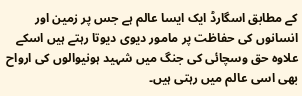کے مطابق اسگارڈ ایک ایسا عالم ہے جس پر زمین اور انسانوں کی حفاظت پر مامور دیوی دیوتا رہتے ہیں اسکے علاوہ حق وسچائی کی جنگ میں شہید ہونیوالوں کی ارواح بھی اسی عالم میں رہتی ہیں۔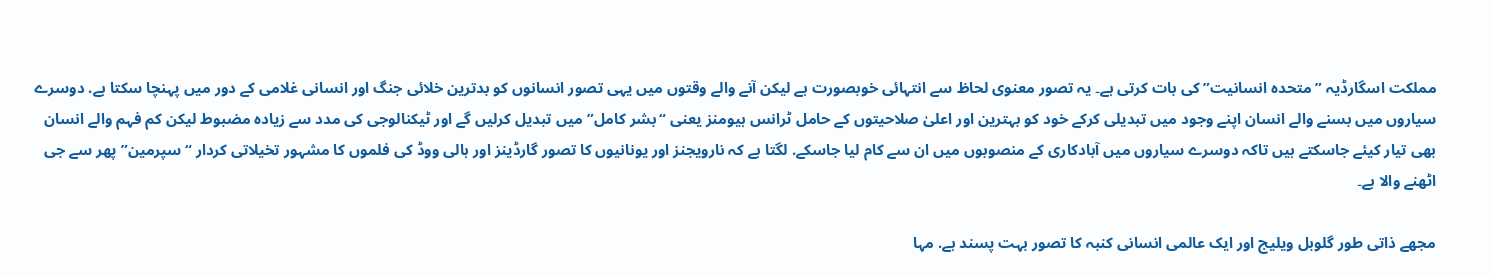مملکت اسگارڈیہ ” متحدہ انسانیت” کی بات کرتی ہے۔ یہ تصور معنوی لحاظ سے انتہائی خوبصورت ہے لیکن آنے والے وقتوں میں یہی تصور انسانوں کو بدترین خلائی جنگ اور انسانی غلامی کے دور میں پہنچا سکتا ہے. دوسرے سیاروں میں بسنے والے انسان اپنے وجود میں تبدیلی کرکے خود کو بہترین اور اعلیٰ صلاحیتوں کے حامل ٹرانس ہیومنز یعنی “بشر کامل” میں تبدیل کرلیں گے اور ٹیکنالوجی کی مدد سے زیادہ مضبوط لیکن کم فہم والے انسان بھی تیار کیئے جاسکتے ہیں تاکہ دوسرے سیاروں میں آبادکاری کے منصوبوں میں ان سے کام لیا جاسکے. لگتا ہے کہ نارویجنز اور یونانیوں کا تصور گارڈینز اور ہالی ووڈ کی فلموں کا مشہور تخیلاتی کردار “سپرمین” پھر سے جی اٹھنے والا ہے۔

مجھے ذاتی طور گلوبل ویلیج اور ایک عالمی انسانی کنبہ کا تصور بہت پسند ہے. مہا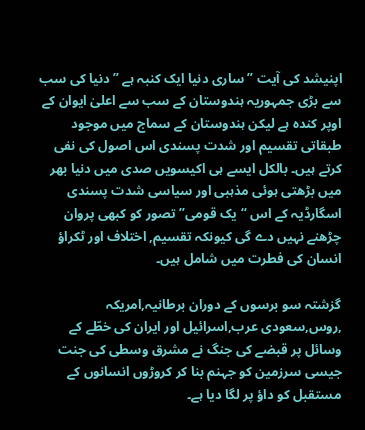اپنیشد کی آیت ” ساری دنیا ایک کنبہ ہے ” دنیا کی سب سے بڑی جمہوریہ ہندوستان کے سب سے اعلیٰ ایوان کے اوپر کندہ ہے لیکن ہندوستان کے سماج میں موجود طبقاتی تقسیم اور شدت پسندی اس اصول کی نفی کرتے ہیں۔ بالکل ایسے ہی اکیسویں صدی میں دنیا بھر میں بڑھتی ہوئی مذہبی اور سیاسی شدت پسندی اسگارڈیہ کے اس “یک قومی” تصور کو کبھی پروان چڑھنے نہیں دے گی کیونکہ تقسیم, اختلاف اور ٹکراؤ انسان کی فطرت میں شامل ہیں۔

گزشتہ سو برسوں کے دوران برطانیہ,امریکہ ,روس,سعودی عرب,اسرائیل اور ایران کی خطّے کے وسائل پر قبضے کی جنگ نے مشرق وسطی کی جنت جیسی سرزمین کو جہنم بنا کر کروڑوں انسانوں کے مستقبل کو داؤ پر لگا دیا ہے۔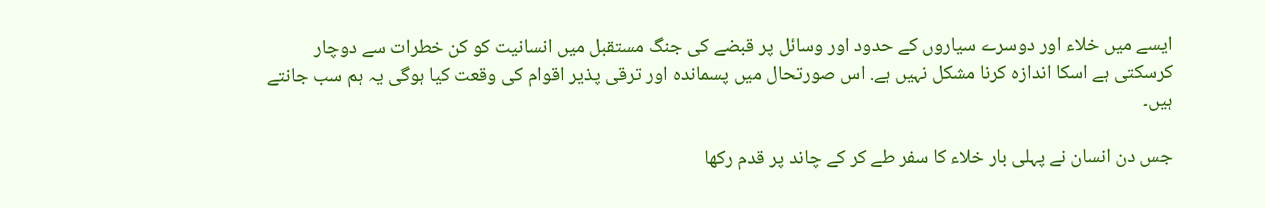ایسے میں خلاء اور دوسرے سیاروں کے حدود اور وسائل پر قبضے کی جنگ مستقبل میں انسانیت کو کن خطرات سے دوچار کرسکتی ہے اسکا اندازہ کرنا مشکل نہیں ہے. اس صورتحال میں پسماندہ اور ترقی پذیر اقوام کی وقعت کیا ہوگی یہ ہم سب جانتے ہیں۔

جس دن انسان نے پہلی بار خلاء کا سفر طے کر کے چاند پر قدم رکھا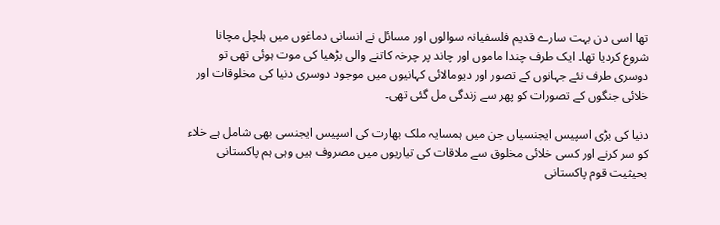تھا اسی دن بہت سارے قدیم فلسفیانہ سوالوں اور مسائل نے انسانی دماغوں میں ہلچل مچانا شروع کردیا تھا۔ ایک طرف چندا ماموں اور چاند پر چرخہ کاتنے والی بڑھیا کی موت ہوئی تھی تو دوسری طرف نئے جہانوں کے تصور اور دیومالائی کہانیوں میں موجود دوسری دنیا کی مخلوقات اور خلائی جنگوں کے تصورات کو پھر سے زندگی مل گئی تھی۔

دنیا کی بڑی اسپیس ایجنسیاں جن میں ہمسایہ ملک بھارت کی اسپیس ایجنسی بھی شامل ہے خلاء کو سر کرنے اور کسی خلائی مخلوق سے ملاقات کی تیاریوں میں مصروف ہیں وہی ہم پاکستانی بحیثیت قوم پاکستانی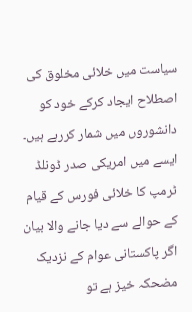سیاست میں خلائی مخلوق کی اصطلاح ایجاد کرکے خود کو دانشوروں میں شمار کررہے ہیں۔ ایسے میں امریکی صدر ڈونلڈ ٹرمپ کا خلائی فورس کے قیام کے حوالے سے دیا جانے والا بیان اگر پاکستانی عوام کے نزدیک مضحکہ خیز ہے تو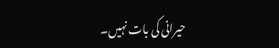حیرانی کی بات نہیں۔